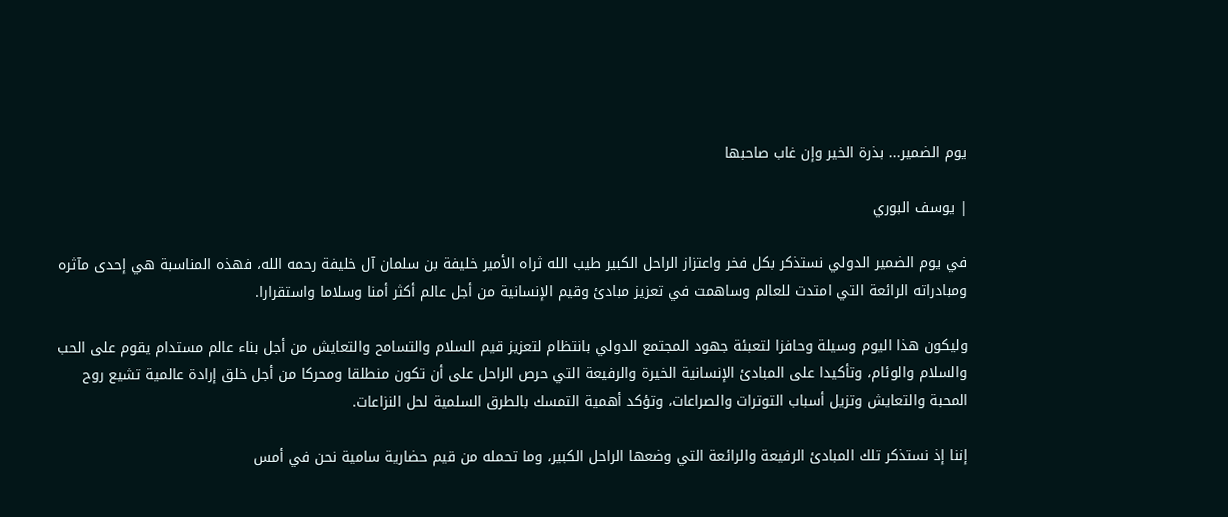يوم الضمير... بذرة الخير وإن غاب صاحبها

| يوسف البوري

في يوم الضمير الدولي نستذكر بكل فخر واعتزاز الراحل الكبير طيب الله ثراه الأمير خليفة بن سلمان آل خليفة رحمه الله، فهذه المناسبة هي إحدى مآثره ومبادراته الرائعة التي امتدت للعالم وساهمت في تعزيز مبادئ وقيم الإنسانية من أجل عالم أكثر أمنا وسلاما واستقرارا.

وليكون هذا اليوم وسيلة وحافزا لتعبئة جهود المجتمع الدولي بانتظام لتعزيز قيم السلام والتسامح والتعايش من أجل بناء عالم مستدام يقوم على الحب والسلام والوئام، وتأكيدا على المبادئ الإنسانية الخيرة والرفيعة التي حرص الراحل على أن تكون منطلقا ومحركا من أجل خلق إرادة عالمية تشيع روح المحبة والتعايش وتزيل أسباب التوترات والصراعات، وتؤكد أهمية التمسك بالطرق السلمية لحل النزاعات.

إننا إذ نستذكر تلك المبادئ الرفيعة والرائعة التي وضعها الراحل الكبير، وما تحمله من قيم حضارية سامية نحن في أمس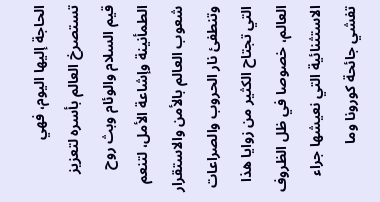الحاجة إليها اليوم، فهي تستصرخ العالم بأسره لتعزيز قيم السلام والوئام وبث روح الطمأنينة وإشاعة الأمل، لتنعم شعوب العالم بالأمن والاستقرار وتنطفئ نار الحروب والصراعات التي تجتاح الكثير من زوايا هذا العالم، خصوصا في ظل الظروف الاستثنائية التي نعيشها جراء تفشي جائحة كورونا وما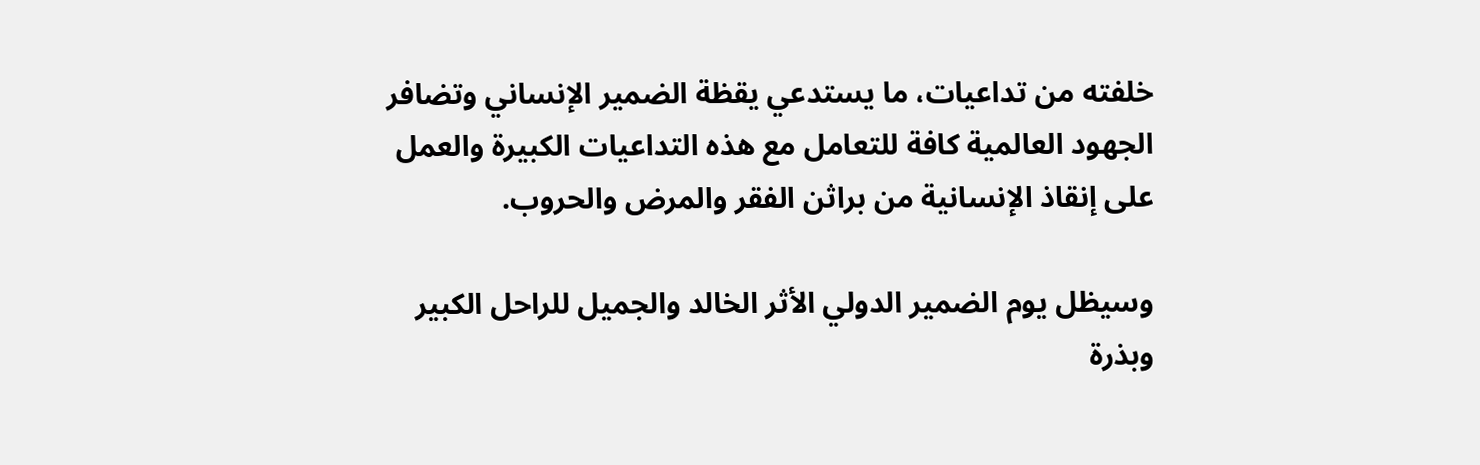خلفته من تداعيات، ما يستدعي يقظة الضمير الإنساني وتضافر الجهود العالمية كافة للتعامل مع هذه التداعيات الكبيرة والعمل على إنقاذ الإنسانية من براثن الفقر والمرض والحروب.

وسيظل يوم الضمير الدولي الأثر الخالد والجميل للراحل الكبير وبذرة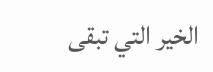الخير التي تبقى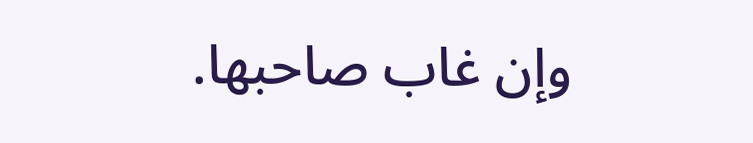وإن غاب صاحبها.